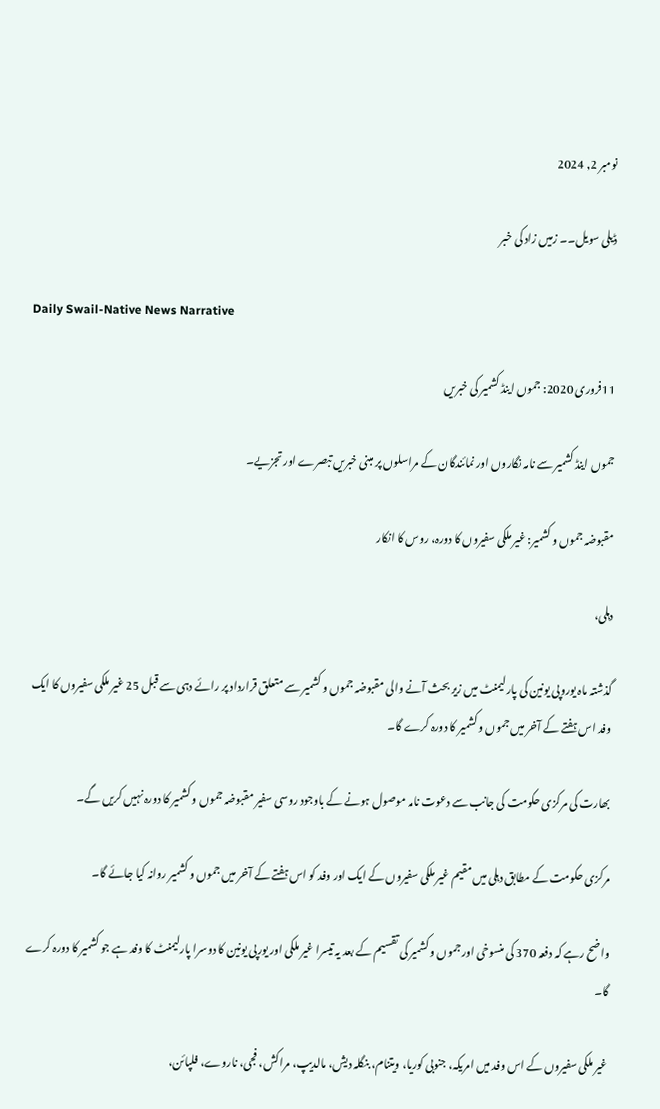نومبر 2, 2024

ڈیلی سویل۔۔ زمیں زاد کی خبر

Daily Swail-Native News Narrative

11فروری 2020: جموں اینڈ کشمیر کی خبریں

جموں اینڈ کشمیر سے نامہ نگاروں اور نمائندگان کے مراسلوں پر مبنی خبریں تبصرے اور تجزیے۔

مقبوضہ جموں و کشمیر: غیر ملکی سفیروں کا دورہ، روس کا انکار

دہلی،

گذشتہ ماہ یوروپی یونین کی پارلیمنٹ میں زیر بحث آنے والی مقبوضہ جموں و کشمیر سے متعلق قرارداد پر رائے دہی سے قبل 25 غیر ملکی سفیروں کا ایک وفد اس ہفتے کے آخر میں جموں و کشمیر کا دورہ کرے گا۔

بھارت کی مرکزی حکومت کی جانب سے دعوت نامہ موصول ہونے کے باوجود روسی سفیر مقبوضہ جموں و کشمیر کا دورہ نہیں کریں گے۔

مرکزی حکومت کے مطابق دہلی میں مقیم غیر ملکی سفیروں کے ایک اور وفد کو اس ہفتے کے آخر میں جموں و کشمیر روانہ کیا جائے گا۔

واضح رہے کہ دفعہ 370 کی منسوخی اور جموں و کشمیر کی تقسیم کے بعد یہ تیسرا غیر ملکی اور یورپی یونین کا دوسرا پارلیمنٹ کا وفد ہے جو کشمیر کا دورہ کرے گا۔

غیر ملکی سفیروں کے اس وفد میں امریکہ، جنوبی کوریا، ویتنام، بنگلہ دیش، مالدیپ، مراکش، فجی، ناروے، فلپائن،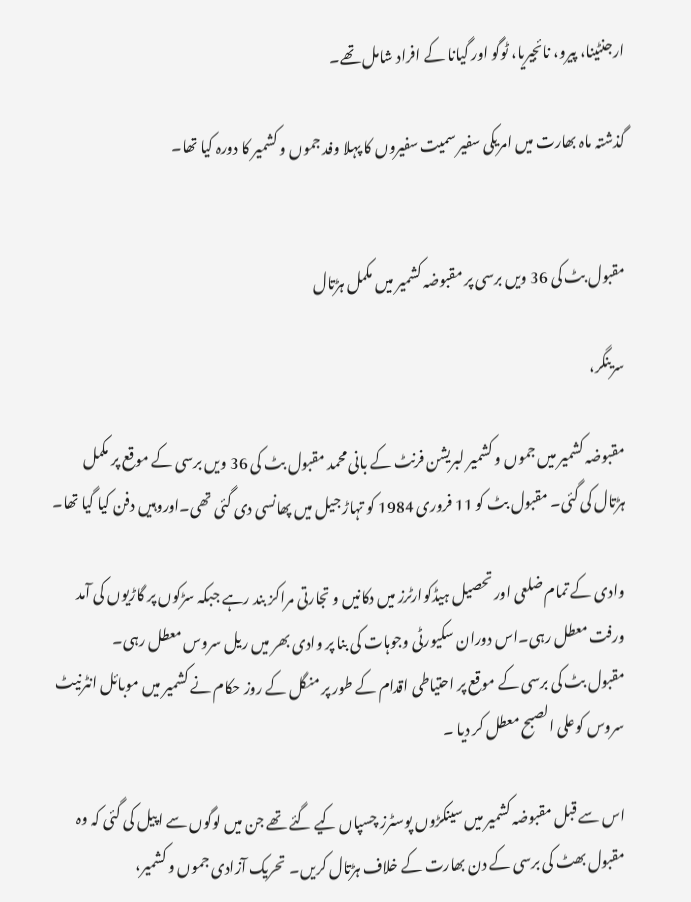ارجنٹینا، پیرو، نائجیریا، ٹوگو اور گیانا کے افراد شامل تھے۔

گذشتہ ماہ بھارت میں امریکی سفیر سمیت سفیروں کا پہلا وفد جموں و کشمیر کا دورہ کیا تھا۔


مقبول بٹ کی 36 ویں برسی پر مقبوضہ کشمیر میں مکمل ہڑتال

سرینگر،

مقبوضہ کشمیر میں جموں و کشمیر لبریشن فرنٹ کے بانی محمد مقبول بٹ کی 36 ویں برسی کے موقع پر مکمل ہڑتال کی گئی۔ مقبول بٹ کو 11 فروری 1984 کو تہاڑ جیل میں پھانسی دی گئی تھی۔اوروہیں دفن کیا گیا تھا۔

وادی کے تمام ضلعی اور تحصیل ہیڈکوارٹرز میں دکانیں و تجارتی مراکز بند رہے جبکہ سڑکوں پر گاڑیوں کی آمد ورفت معطل رہی۔اس دوران سکیورٹی وجوہات کی بنا پر وادی بھر میں ریل سروس معطل رہی۔
مقبول بٹ کی برسی کے موقع پر احتیاطی اقدام کے طور پر منگل کے روز حکام نے کشمیر میں موبائل انٹرنیٹ سروس کوعلی الصبح معطل کر دیا ۔

اس سے قبل مقبوضہ کشمیر میں سینکڑوں پوسٹرز چسپاں کیے گئے تھے جن میں لوگوں سے اپیل کی گئی کہ وہ مقبول بھٹ کی برسی کے دن بھارت کے خلاف ہڑتال کریں۔  تحریک آزادی جموں و کشمیر،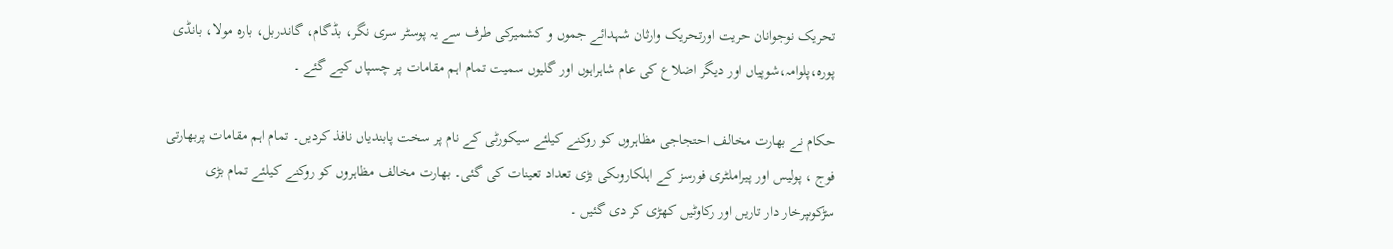تحریک نوجوانان حریت اورتحریک وارثان شہدائے جموں و کشمیرکی طرف سے یہ پوسٹر سری نگر، بڈگام، گاندربل، بارہ مولا، بانڈی پورہ،پلوامہ،شوپیاں اور دیگر اضلاع کی عام شاہراہوں اور گلیوں سمیت تمام اہم مقامات پر چسپاں کیے گئے ۔

حکام نے بھارت مخالف احتجاجی مظاہروں کو روکنے کیلئے سیکورٹی کے نام پر سخت پابندیاں نافذ کردیں۔ تمام اہم مقامات پربھارتی فوج ، پولیس اور پیراملٹری فورسز کے اہلکاروںکی بڑی تعداد تعینات کی گئی۔ بھارت مخالف مظاہروں کو روکنے کیلئے تمام بڑی سڑکوںپرخار دار تاریں اور رکاوٹیں کھڑی کر دی گئیں ۔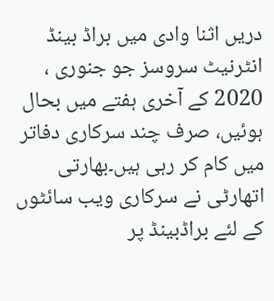دریں اثنا وادی میں براڈ بینڈ انٹرنیٹ سروسز جو جنوری ، 2020 کے آخری ہفتے میں بحال ہوئیں، صرف چند سرکاری دفاتر میں کام کر رہی ہیں۔بھارتی اتھارٹی نے سرکاری ویب سائٹوں کے لئے براڈبینڈ پر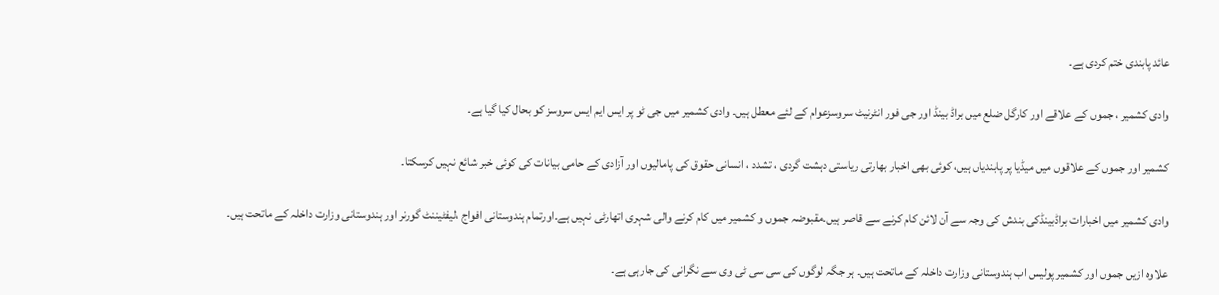عائد پابندی ختم کردی ہے۔

وادی کشمیر ، جموں کے علاقے اور کارگل ضلع میں براڈ بینڈ اور جی فور انٹرنیٹ سروسزعوام کے لئے معطل ہیں۔ وادی کشمیر میں جی ٹو پر ایس ایم ایس سروسز کو بحال کیا گیا ہے۔

کشمیر اور جموں کے علاقوں میں میڈیا پر پابندیاں ہیں، کوئی بھی اخبار بھارتی ریاستی دہشت گردی ، تشدد ، انسانی حقوق کی پامالیوں اور آزادی کے حامی بیانات کی کوئی خبر شائع نہیں کرسکتا۔

وادی کشمیر میں اخبارات براڈبینڈکی بندش کی وجہ سے آن لائن کام کرنے سے قاصر ہیں۔مقبوضہ جموں و کشمیر میں کام کرنے والی شہری اتھارٹی نہیں ہے۔اورتمام ہندوستانی افواج ،لیفٹیننٹ گورنر اور ہندوستانی وزارت داخلہ کے ماتحت ہیں۔

علاوہ ازیں جموں اور کشمیر پولیس اب ہندوستانی وزارت داخلہ کے ماتحت ہیں۔ ہر جگہ لوگوں کی سی سی ٹی وی سے نگرانی کی جارہی ہے۔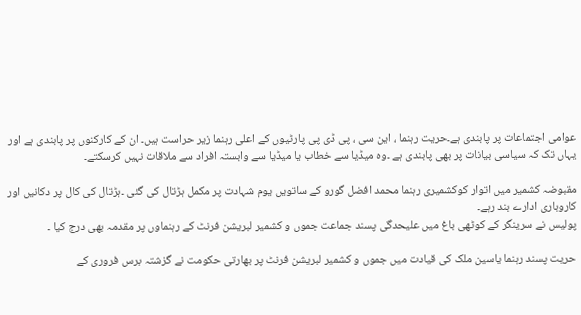عوامی اجتماعات پر پابندی ہے۔حریت رہنما ، این سی ، پی ڈی پی پارٹیوں کے اعلی رہنما زیر حراست ہیں۔ ان کے کارکنوں پر پابندی ہے اور یہاں تک کہ سیاسی بیانات پر بھی پابندی ہے ۔وہ میڈیا سے خطاب یا میڈیا سے وابستہ افراد سے ملاقات نہیں کرسکتے۔

مقبوضہ کشمیر میں اتوار کوکشمیری رہنما محمد افضل گورو کے ساتویں یوم شہادت پر مکمل ہڑتال کی گئی ۔ہڑتال کی کال پر دکانیں اور کاروباری ادارے بند رہے۔
پولیس نے سرینگر کے کوٹھی باغ میں علیحدگی پسند جماعت جموں و کشمیر لبریشن فرنٹ کے رہنماوں پر مقدمہ بھی درج کیا ۔

حریت پسند رہنما یاسین ملک کی قیادت میں جموں و کشمیر لبریشن فرنٹ پر بھارتی حکومت نے گزشتہ برس فروری کے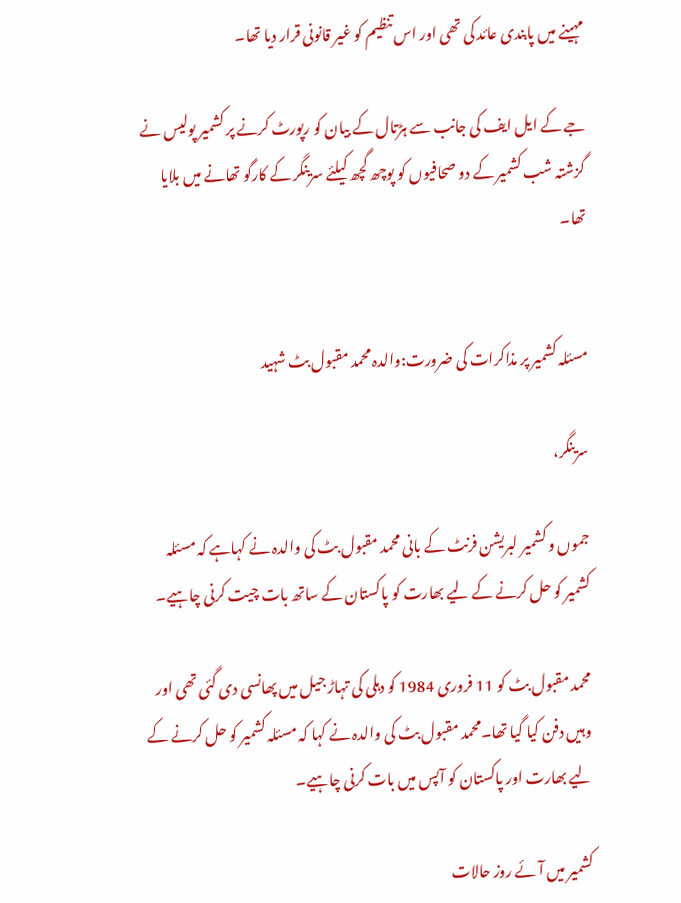مہینے میں پابندی عائد کی تھی اور اس تنظیم کو غیر قانونی قرار دیا تھا۔

جے کے ایل ایف کی جانب سے ہڑتال کے بیان کو رپورٹ کرنے پر کشمیر پولیس نے گزشتہ شب کشمیر کے دو صحافیوں کو پوچھ گچھ کیلئے سرینگر کے کارگو تھانے میں بلایا تھا۔


مسئلہ کشمیر پر مذاکرات کی ضرورت:والدہ محمد مقبول بٹ شہید

سرینگر،

جموں و کشمیر لبریشن فرنٹ کے بانی محمد مقبول بٹ کی والدہ نے کہاہے کہ مسئلہ کشمیر کو حل کرنے کے لیے بھارت کو پاکستان کے ساتھ بات چیت کرنی چاہیے۔

محمد مقبول بٹ کو 11 فروری 1984 کو دہلی کی تہاڑ جیل میں پھانسی دی گئی تھی اور وہیں دفن کیا گیا تھا۔محمد مقبول بٹ کی والدہ نے کہا کہ مسئلہ کشمیر کو حل کرنے کے لیے بھارت اور پاکستان کو آپس میں بات کرنی چاہیے۔

کشمیر میں آئے روز حالات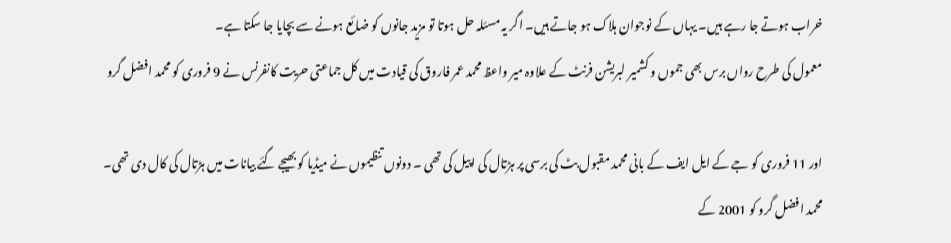خراب ہوتے جا رہے ہیں۔ یہاں کے نوجوان ہلاک ہو جاتے ہیں۔ اگر یہ مسئلہ حل ہوتا تو مزید جانوں کو ضائع ہونے سے بچایا جا سکتا ہے۔
معمول کی طرح رواں برس بھی جموں و کشمیر لبریشن فرنٹ کے علاوہ میر واعظ محمد عمر فاروق کی قیادت میں کل جماعتی حریت کانفرنس نے 9 فروری کو محمد افضل گرو

اور 11 فروری کو جے کے ایل ایف کے بانی محمد مقبول بٹ کی برسی پر ہڑتال کی اپیل کی تھی ۔ دونوں تنظیموں نے میڈیا کو بھیجے گئے بیانات میں ہڑتال کی کال دی تھی۔
محمد افضل گرو کو 2001 کے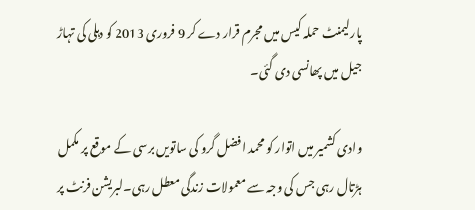پارلیمنٹ حملہ کیس میں مجرم قرار دے کر 9 فروری 2013 کو دہلی کی تہاڑ جیل میں پھانسی دی گئی۔

وادی کشمیر میں اتوار کو محمد افضل گرو کی ساتویں برسی کے موقع پر مکمل ہڑتال رہی جس کی وجہ سے معمولات زندگی معطل رہی۔لبریشن فرنٹ پر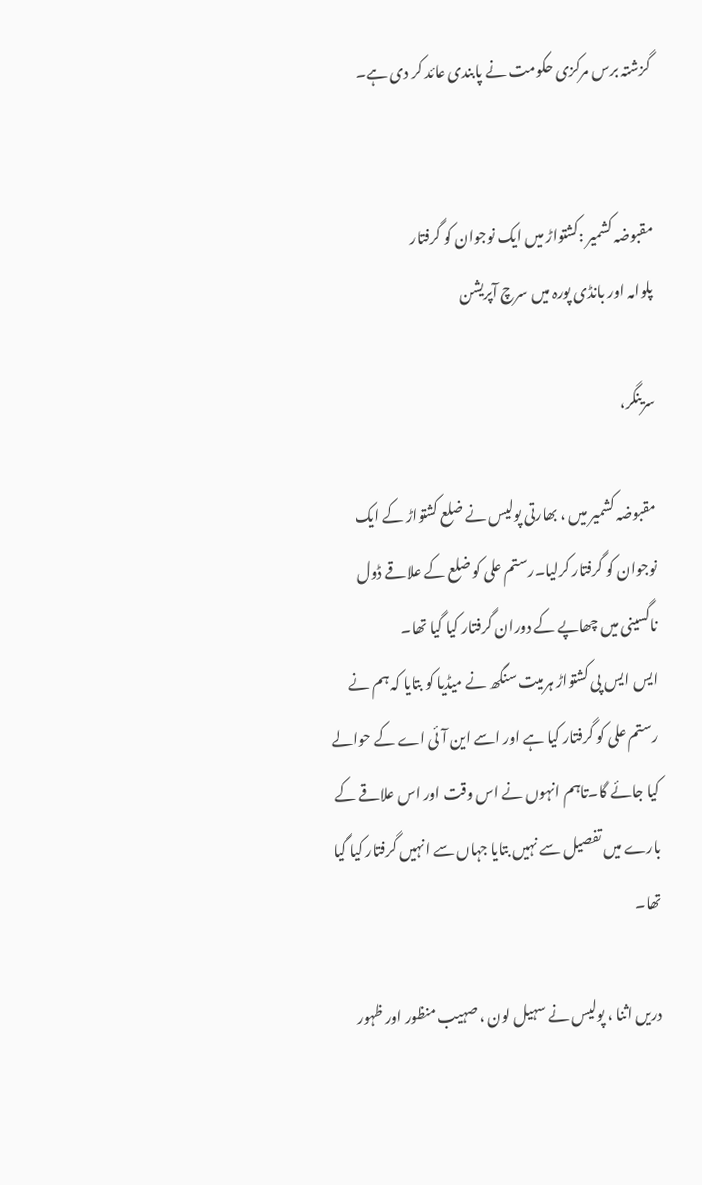گزشتہ برس مرکزی حکومت نے پابندی عائد کر دی ہے۔


مقبوضہ کشمیر :کشتواڑ میں ایک نوجوان کو گرفتار
پلوامہ اور بانڈی پورہ میں سرچ آپریشن

سرینگر،

مقبوضہ کشمیر میں ، بھارتی پولیس نے ضلع کشتواڑ کے ایک نوجوان کو گرفتار کرلیا۔رستم علی کو ضلع کے علاقے ڈول ناگسینی میں چھاپے کے دوران گرفتار کیا گیا تھا۔
ایس ایس پی کشتواڑ ہرمیت سنگھ نے میڈیا کو بتایا کہ ہم نے رستم علی کو گرفتار کیا ہے اور اسے این آئی اے کے حوالے کیا جائے گا۔تاہم انہوں نے اس وقت اور اس علاقے کے بارے میں تفصیل سے نہیں بتایا جہاں سے انہیں گرفتار کیا گیا تھا۔

دریں اثنا ، پولیس نے سہیل لون ، صہیب منظور اور ظہور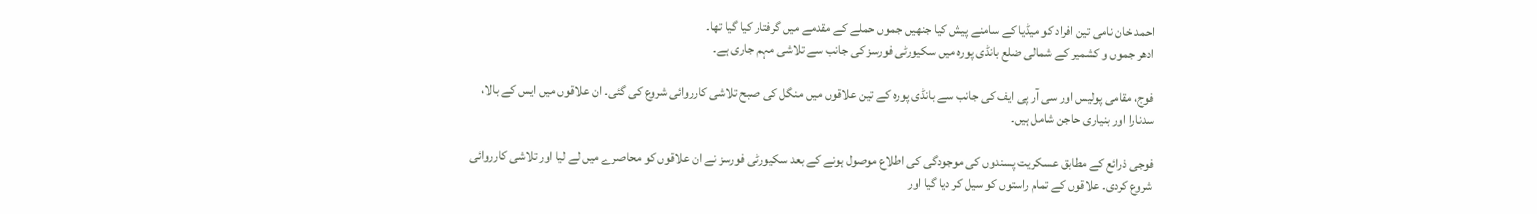احمد خان نامی تین افراد کو میڈیا کے سامنے پیش کیا جنھیں جموں حملے کے مقدمے میں گرفتار کیا گیا تھا۔
ادھر جموں و کشمیر کے شمالی ضلع بانڈی پورہ میں سکیورٹی فورسز کی جانب سے تلاشی مہم جاری ہے۔

فوج، مقامی پولیس اور سی آر پی ایف کی جانب سے بانڈی پورہ کے تین علاقوں میں منگل کی صبح تلاشی کارروائی شروع کی گئی۔ ان علاقوں میں ایس کے بالا، سدنارا اور بنیاری حاجن شامل ہیں۔

فوجی ذرائع کے مطابق عسکریت پسندوں کی موجودگی کی اطلاع موصول ہونے کے بعد سکیورٹی فورسز نے ان علاقوں کو محاصرے میں لے لیا اور تلاشی کارروائی شروع کردی۔ علاقوں کے تمام راستوں کو سیل کر دیا گیا اور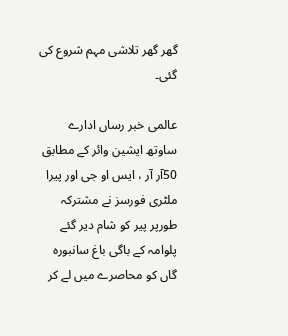گھر گھر تلاشی مہم شروع کی گئی۔

عالمی خبر رساں ادارے ساوتھ ایشین وائر کے مطابق 50آر آر ، ایس او جی اور پیرا ملٹری فورسز نے مشترکہ طورپر پیر کو شام دیر گئے پلوامہ کے باگی باغ سانبورہ گاں کو محاصرے میں لے کر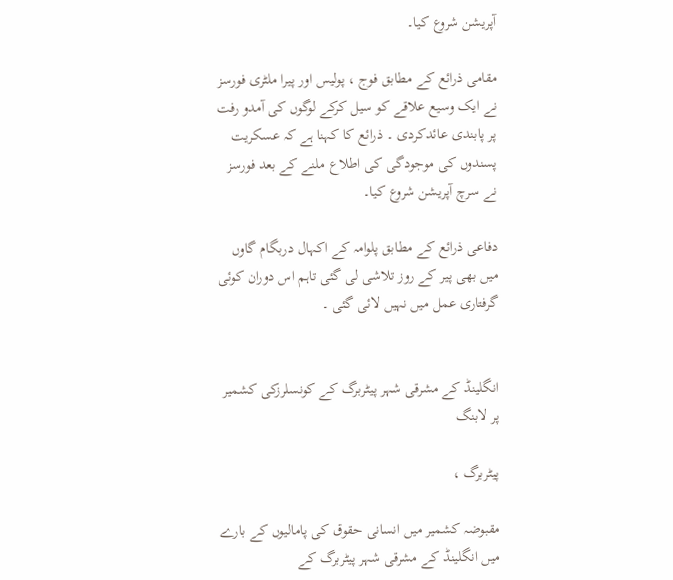آپریشن شروع کیا۔

مقامی ذرائع کے مطابق فوج ، پولیس اور پیرا ملٹری فورسز نے ایک وسیع علاقے کو سیل کرکے لوگوں کی آمدو رفت پر پابندی عائدکردی ۔ ذرائع کا کہنا ہے کہ عسکریت پسندوں کی موجودگی کی اطلاع ملنے کے بعد فورسز نے سرچ آپریشن شروع کیا۔

دفاعی ذرائع کے مطابق پلوامہ کے اکہال دربگام گاوں میں بھی پیر کے روز تلاشی لی گئی تاہم اس دوران کوئی گرفتاری عمل میں نہیں لائی گئی ۔


انگلینڈ کے مشرقی شہر پیٹربرگ کے کونسلرزکی کشمیر پر لابنگ

پیٹربرگ ،

مقبوضہ کشمیر میں انسانی حقوق کی پامالیوں کے بارے میں انگلینڈ کے مشرقی شہر پیٹربرگ کے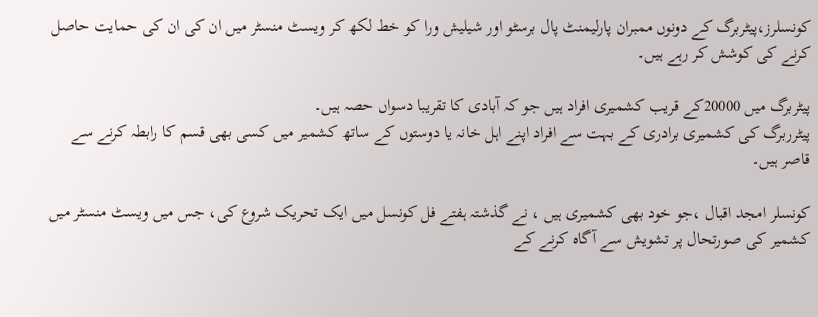کونسلرز،پیٹربرگ کے دونوں ممبران پارلیمنٹ پال برسٹو اور شیلیش ورا کو خط لکھ کر ویسٹ منسٹر میں ان کی ان کی حمایت حاصل کرنے کی کوشش کر رہے ہیں۔

پیٹربرگ میں 20000کے قریب کشمیری افراد ہیں جو کہ آبادی کا تقریبا دسواں حصہ ہیں۔
پیٹرربرگ کی کشمیری برادری کے بہت سے افراد اپنے اہل خانہ یا دوستوں کے ساتھ کشمیر میں کسی بھی قسم کا رابطہ کرنے سے قاصر ہیں۔

کونسلر امجد اقبال ،جو خود بھی کشمیری ہیں ، نے گذشتہ ہفتے فل کونسل میں ایک تحریک شروع کی، جس میں ویسٹ منسٹر میں کشمیر کی صورتحال پر تشویش سے آگاہ کرنے کے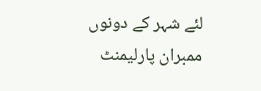لئے شہر کے دونوں ممبران پارلیمنٹ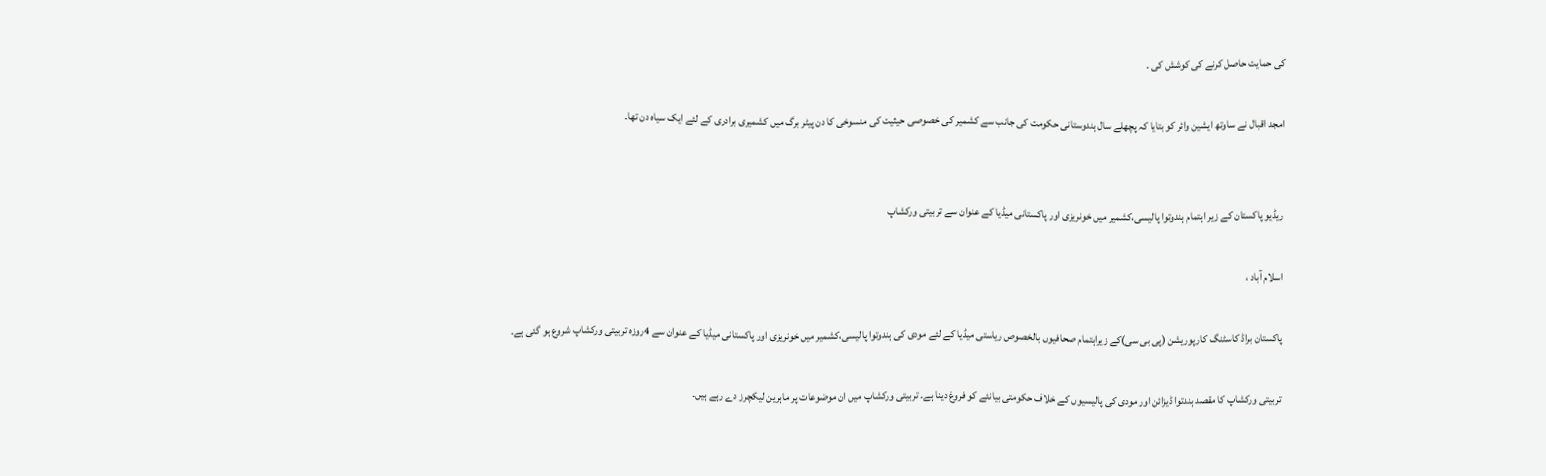کی حمایت حاصل کرنے کی کوشش کی ۔

امجد اقبال نے ساوتھ ایشین وائر کو بتایا کہ پچھلے سال ہندوستانی حکومت کی جانب سے کشمیر کی خصوصی حیثیت کی منسوخی کا دن پیٹر برگ میں کشمیری برادری کے لئے ایک سیاہ دن تھا۔


ریڈیو پاکستان کے زیر اہتمام ہندوتوا پالیسی،کشمیر میں خونریزی اور پاکستانی میڈیا کے عنوان سے تربیتی ورکشاپ

اسلام آباد ،

پاکستان براڈ کاسٹنگ کارپوریشن (پی بی سی)کے زیراہتمام صحافیوں بالخصوص ریاستی میڈیا کے لئے مودی کی ہندوتوا پالیسی،کشمیر میں خونریزی اور پاکستانی میڈیا کے عنوان سے 4روزہ تربیتی ورکشاپ شروع ہو گئی ہے۔

تربیتی ورکشاپ کا مقصد ہندتوا ڈیزائن اور مودی کی پالیسیوں کے خلاف حکومتی بیانئے کو فروغ دینا ہے۔ تربیتی ورکشاپ میں ان موضوعات پر ماہرین لیکچرز دے رہے ہیں۔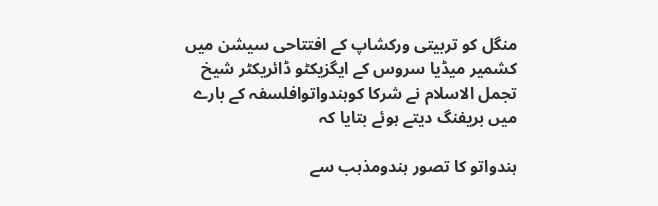منگل کو تربیتی ورکشاپ کے افتتاحی سیشن میں کشمیر میڈیا سروس کے ایگزیکٹو ڈائریکٹر شیخ تجمل الاسلام نے شرکا کوہندواتوافلسفہ کے بارے میں بریفنگ دیتے ہوئے بتایا کہ

ہندواتو کا تصور ہندومذہب سے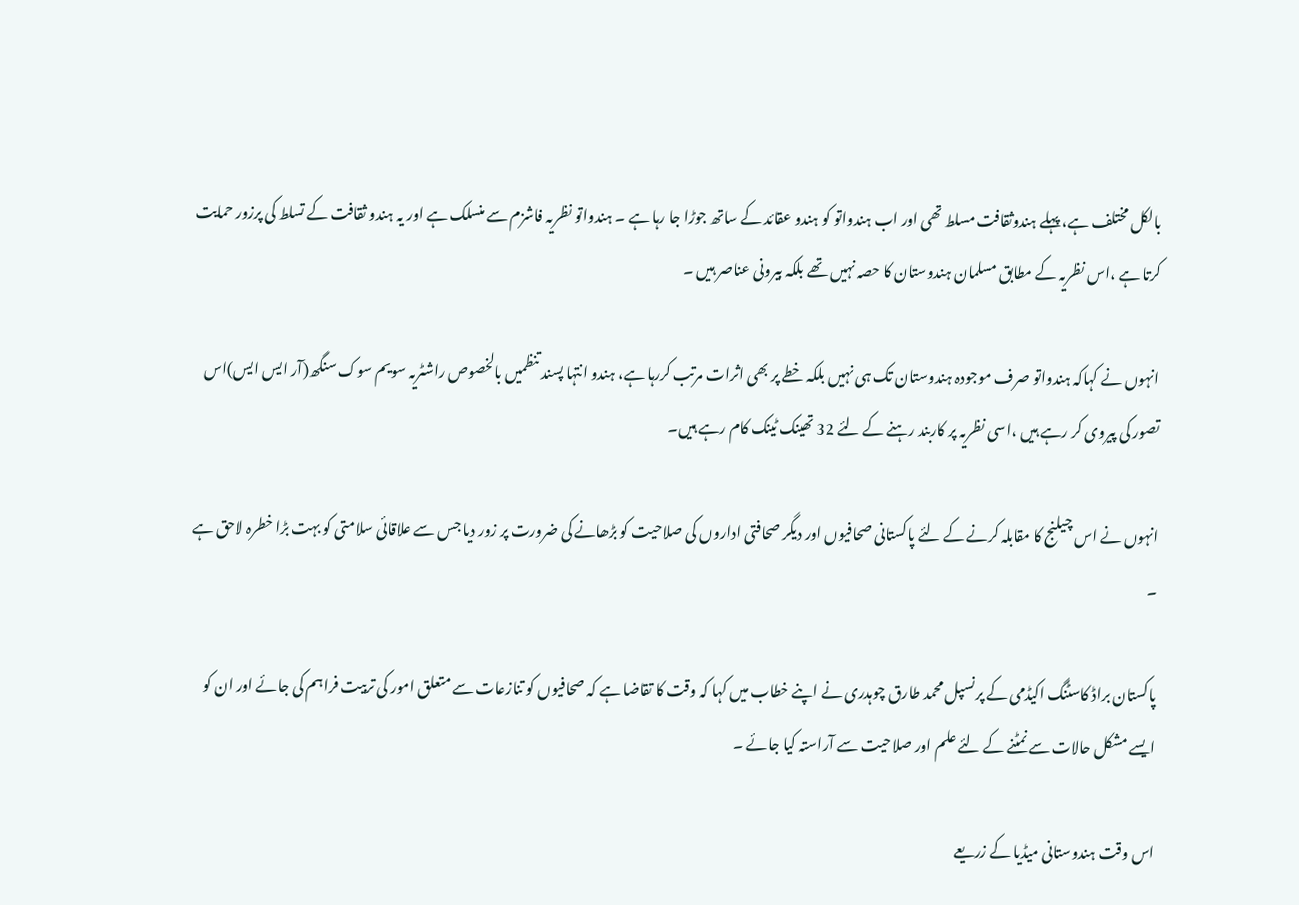بالکل مختلف ہے، پہلے ہندوثقافت مسلط تھی اور اب ہندواتو کو ہندو عقائد کے ساتھ جوڑا جا رہا ہے ۔ ہندواتو نظریہ فاشزم سے منسلک ہے اور یہ ہندو ثقافت کے تسلط کی پرزور حمایت کرتا ہے ،اس نظریہ کے مطابق مسلمان ہندوستان کا حصہ نہیں تھے بلکہ بیرونی عناصر ہیں ۔

انہوں نے کہاکہ ہندواتو صرف موجودہ ہندوستان تک ہی نہیں بلکہ خطے پر بھی اثرات مرتب کررہا ہے، ہندو انتہا پسند تنظمیں بالخصوص راشٹریہ سویم سوک سنگھ(آر ایس ایس)اس تصور کی پیروی کر رہے ہیں ،اسی نظریہ پر کاربند رہنے کے لئے 32 تھینک ٹینک کام رہے ہیں۔

انہوں نے اس چیلنج کا مقابلہ کرنے کے لئے پاکستانی صحافیوں اور دیگر صحافتی اداروں کی صلاحیت کو بڑھانے کی ضرورت پر زور دیا جس سے علاقائی سلامتی کو بہت بڑا خطرہ لاحق ہے ۔

پاکستان براڈ کاسٹنگ اکیڈمی کے پرنسپل محمد طارق چوہدری نے اپنے خطاب میں کہا کہ وقت کا تقاضا ہے کہ صحافیوں کو تنازعات سے متعلق امور کی تربیت فراہم کی جائے اور ان کو ایسے مشکل حالات سے نمٹنے کے لئے علم اور صلاحیت سے آراستہ کیا جائے ۔

اس وقت ہندوستانی میڈیا کے زریعے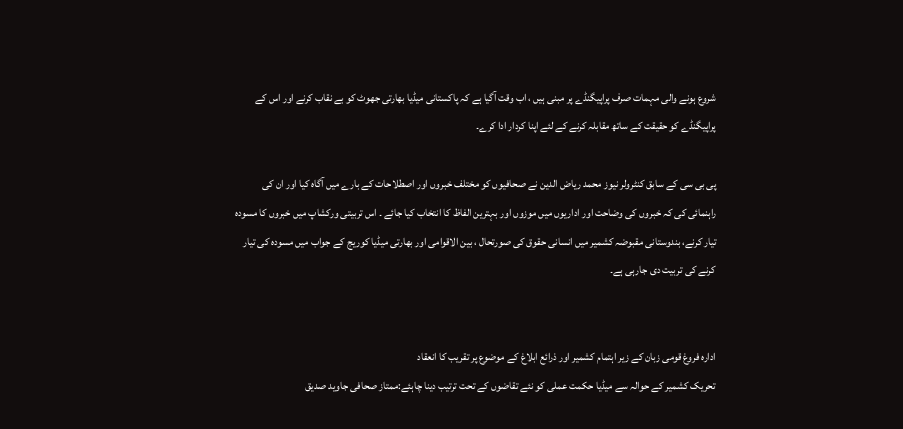شروع ہونے والی مہمات صرف پراپیگنڈے پر مبنی ہیں ، اب وقت آگیا ہے کہ پاکستانی میڈیا بھارتی جھوٹ کو بے نقاب کرنے اور اس کے پراپیگنڈے کو حقیقت کے ساتھ مقابلہ کرنے کے لئے اپنا کردار ادا کرے۔

پی بی سی کے سابق کنٹرولر نیوز محمد ریاض الدین نے صحافیوں کو مختلف خبروں اور اصطلاحات کے بارے میں آگاہ کیا اور ان کی راہنمائی کی کہ خبروں کی وضاحت اور اداریوں میں موزوں اور بہترین الفاظ کا انتخاب کیا جائے ۔ اس تربیتی ورکشاپ میں خبروں کا مسودہ تیار کرنے، بندوستانی مقبوضہ کشمیر میں انسانی حقوق کی صورتحال ، بین الاقوامی اور بھارتی میڈیا کوریج کے جواب میں مسودہ کی تیار کرنے کی تربیت دی جارہی ہے۔


ادارہ فروغ قومی زبان کے زیر اہتمام کشمیر اور ذرائع ابلاغ کے موضوع پر تقریب کا انعقاد
تحریک کشمیر کے حوالہ سے میڈیا حکمت عملی کو نئے تقاضوں کے تحت ترتیب دینا چاہئے:ممتاز صحافی جاوید صدیق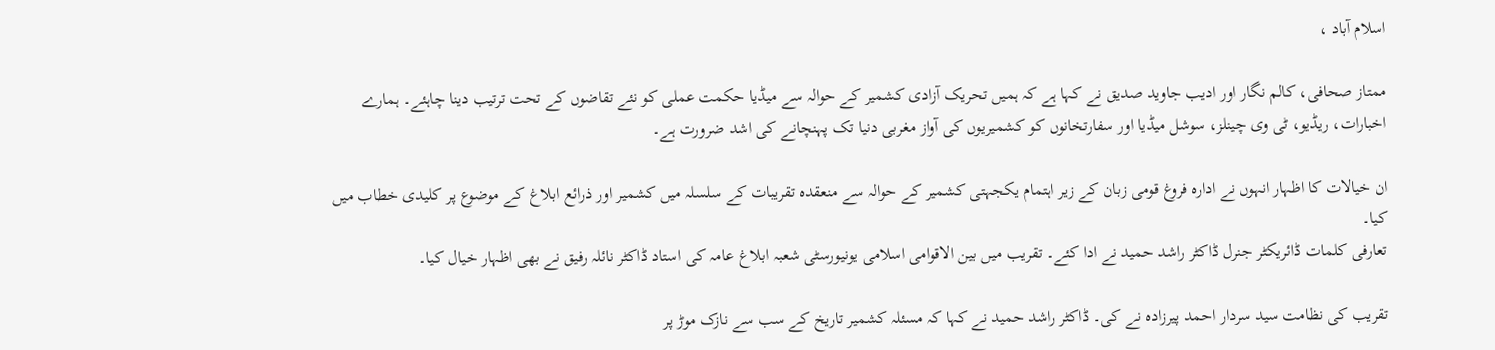اسلام آباد ،

ممتاز صحافی، کالم نگار اور ادیب جاوید صدیق نے کہا ہے کہ ہمیں تحریک آزادی کشمیر کے حوالہ سے میڈیا حکمت عملی کو نئے تقاضوں کے تحت ترتیب دینا چاہئے۔ ہمارے اخبارات، ریڈیو، ٹی وی چینلز، سوشل میڈیا اور سفارتخانوں کو کشمیریوں کی آواز مغربی دنیا تک پہنچانے کی اشد ضرورت ہے۔

ان خیالات کا اظہار انہوں نے ادارہ فروغ قومی زبان کے زیر اہتمام یکجہتی کشمیر کے حوالہ سے منعقدہ تقریبات کے سلسلہ میں کشمیر اور ذرائع ابلاغ کے موضوع پر کلیدی خطاب میں کیا۔
تعارفی کلمات ڈائریکٹر جنرل ڈاکٹر راشد حمید نے ادا کئے۔ تقریب میں بین الاقوامی اسلامی یونیورسٹی شعبہ ابلاغ عامہ کی استاد ڈاکٹر نائلہ رفیق نے بھی اظہار خیال کیا۔

تقریب کی نظامت سید سردار احمد پیرزادہ نے کی۔ ڈاکٹر راشد حمید نے کہا کہ مسئلہ کشمیر تاریخ کے سب سے نازک موڑ پر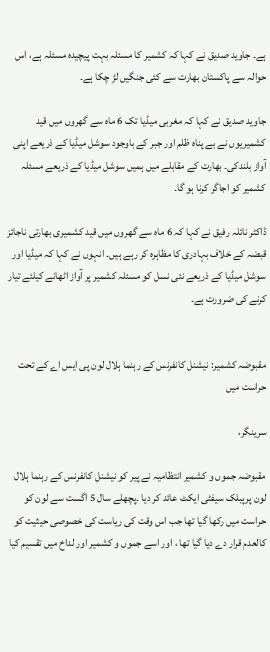ہے۔ جاوید صدیق نے کہا کہ کشمیر کا مسئلہ بہت پیچیدہ مسئلہ ہے، اس حوالہ سے پاکستان بھارت سے کئی جنگیں لڑ چکا ہے۔

جاوید صدیق نے کہا کہ مغربی میڈیا تک 6 ماہ سے گھروں میں قید کشمیریوں نے بے پناہ ظلم اور جبر کے باوجود سوشل میڈیا کے ذریعے اپنی آواز بلندکی۔ بھارت کے مقابلے میں ہمیں سوشل میڈیا کے ذریعے مسئلہ کشمیر کو اجاگر کرنا ہو گا۔

ڈاکٹر نائلہ رفیق نے کہا کہ 6 ماہ سے گھروں میں قید کشمیری بھارتی ناجائز قبضہ کے خلاف بہادری کا مظاہرہ کر رہے ہیں۔ انہوں نے کہا کہ میڈیا اور سوشل میڈیا کے ذریعے نئی نسل کو مسئلہ کشمیر پر آواز اٹھانے کیلئے تیار کرنے کی ضرورت ہے۔


مقبوضہ کشمیر: نیشنل کانفرنس کے رہنما ہلال لون پی ایس اے کے تحت حراست میں

سرینگر،

مقبوضہ جموں و کشمیر انتظامیہ نے پیر کو نیشنل کانفرنس کے رہنما ہلال لون پرپبلک سیفٹی ایکٹ عائد کر دیا ۔پچھلے سال 5 اگست سے لون کو حراست میں رکھا گیا تھا جب اس وقت کی ریاست کی خصوصی حیثیت کو کالعدم قرار دے دیا گیا تھا ، اور اسے جموں و کشمیر اور لداخ میں تقسیم کیا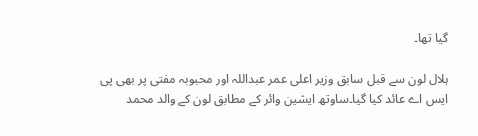گیا تھا۔

ہلال لون سے قبل سابق وزیر اعلی عمر عبداللہ اور محبوبہ مفتی پر بھی پی ایس اے عائد کیا گیا۔ساوتھ ایشین وائر کے مطابق لون کے والد محمد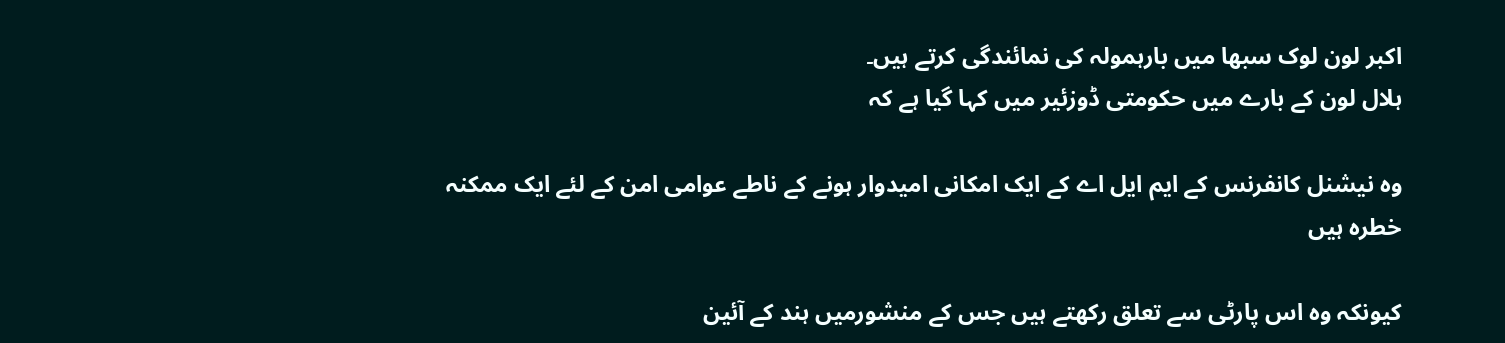اکبر لون لوک سبھا میں بارہمولہ کی نمائندگی کرتے ہیں۔
ہلال لون کے بارے میں حکومتی ڈوزئیر میں کہا گیا ہے کہ

وہ نیشنل کانفرنس کے ایم ایل اے کے ایک امکانی امیدوار ہونے کے ناطے عوامی امن کے لئے ایک ممکنہ خطرہ ہیں

کیونکہ وہ اس پارٹی سے تعلق رکھتے ہیں جس کے منشورمیں ہند کے آئین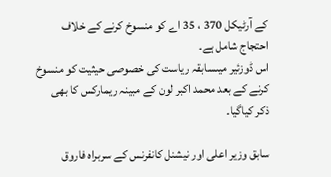کے آرٹیکل 370 ، 35 اے کو منسوخ کرنے کے خلاف احتجاج شامل ہے۔
اس ڈوزئیر میںسابقہ ریاست کی خصوصی حیثیت کو منسوخ کرنے کے بعد محمد اکبر لون کے مبینہ ریمارکس کا بھی ذکر کیاگیا۔

سابق وزیر اعلی اور نیشنل کانفرنس کے سربراہ فاروق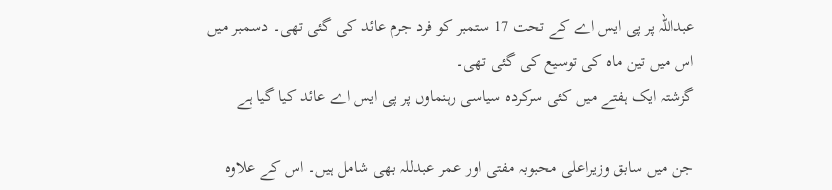عبداللہ پر پی ایس اے کے تحت 17 ستمبر کو فرد جرم عائد کی گئی تھی۔ دسمبر میں اس میں تین ماہ کی توسیع کی گئی تھی۔
گزشتہ ایک ہفتے میں کئی سرکردہ سیاسی رہنماوں پر پی ایس اے عائد کیا گیا ہے

جن میں سابق وزیراعلی محبوبہ مفتی اور عمر عبدللہ بھی شامل ہیں۔ اس کے علاوہ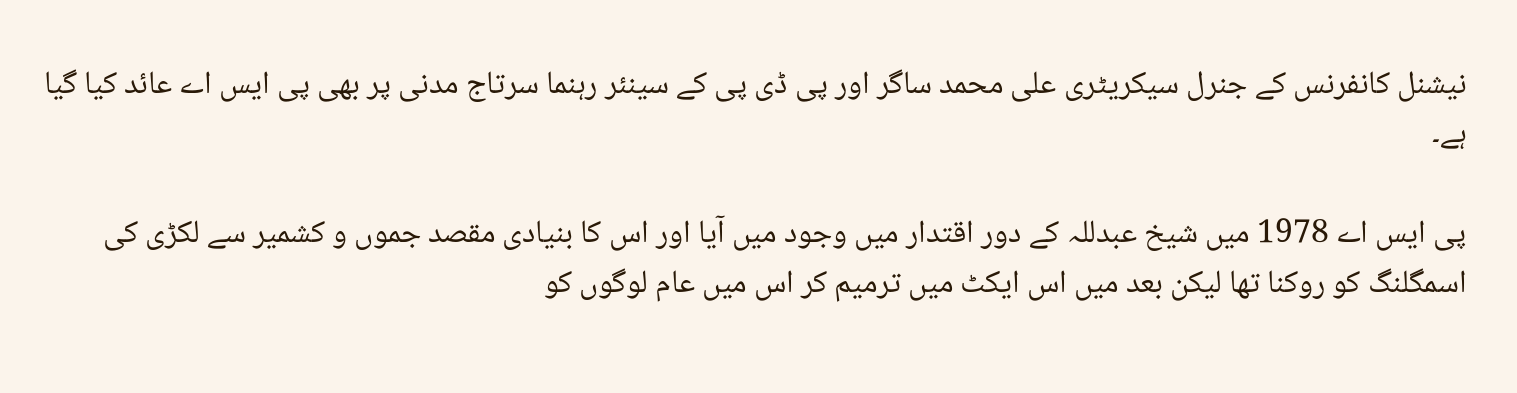نیشنل کانفرنس کے جنرل سیکریٹری علی محمد ساگر اور پی ڈی پی کے سینئر رہنما سرتاج مدنی پر بھی پی ایس اے عائد کیا گیا ہے۔

پی ایس اے 1978 میں شیخ عبدللہ کے دور اقتدار میں وجود میں آیا اور اس کا بنیادی مقصد جموں و کشمیر سے لکڑی کی اسمگلنگ کو روکنا تھا لیکن بعد میں اس ایکٹ میں ترمیم کر اس میں عام لوگوں کو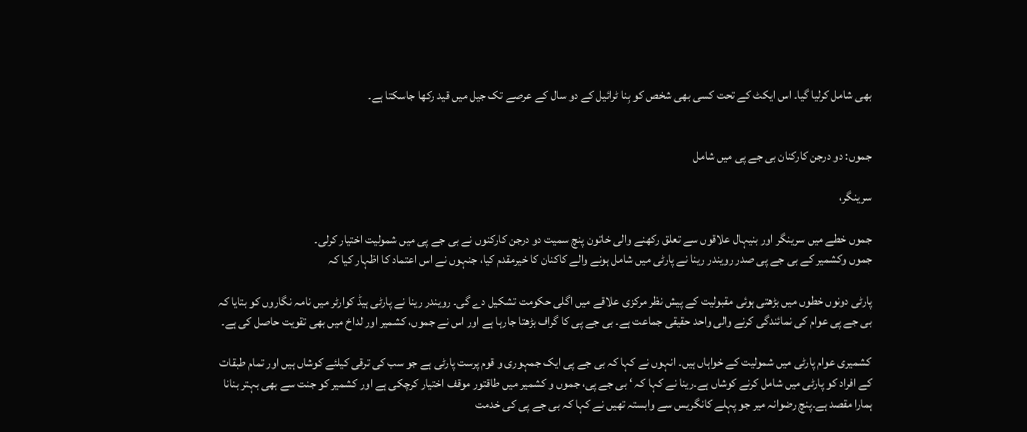بھی شامل کرلیا گیا۔ اس ایکٹ کے تحت کسی بھی شخص کو بِنا ٹرائیل کے دو سال کے عرصے تک جیل میں قید رکھا جاسکتا ہے۔


جموں: دو درجن کارکنان بی جے پی میں شامل

سرینگر،

جموں خطے میں سرینگر اور بنیہال علاقوں سے تعلق رکھنے والی خاتون پنچ سمیت دو درجن کارکنوں نے بی جے پی میں شمولیت اختیار کرلی۔
جموں وکشمیر کے بی جے پی صدر رویندر رینا نے پارٹی میں شامل ہونے والے کاکنان کا خیرمقدم کیا، جنہوں نے اس اعتماد کا اظہار کیا کہ

پارٹی دونوں خطوں میں بڑھتی ہوئی مقبولیت کے پیش نظر مرکزی علاقے میں اگلی حکومت تشکیل دے گی۔ رویندر رینا نے پارٹی ہیڈ کوارٹر میں نامہ نگاروں کو بتایا کہ بی جے پی عوام کی نمائندگی کرنے والی واحد حقیقی جماعت ہے۔ بی جے پی کا گراف بڑھتا جارہا ہے اور اس نے جموں، کشمیر اور لداخ میں بھی تقویت حاصل کی ہے۔

کشمیری عوام پارٹی میں شمولیت کے خواہاں ہیں۔ انہوں نے کہا کہ بی جے پی ایک جمہوری و قوم پرست پارٹی ہے جو سب کی ترقی کیلئے کوشاں ہیں اور تمام طبقات کے افراد کو پارٹی میں شامل کرنے کوشاں ہے۔رینا نے کہا کہ ‘ بی جے پی، جموں و کشمیر میں طاقتور موقف اختیار کرچکی ہے اور کشمیر کو جنت سے بھی بہتر بنانا ہمارا مقصد ہے۔پنچ رضوانہ میر جو پہلے کانگریس سے وابستہ تھیں نے کہا کہ بی جے پی کی خدمت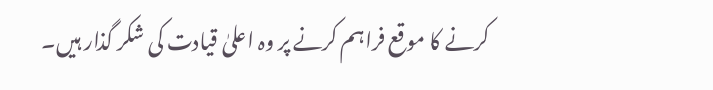کرنے کا موقع فراہم کرنے پر وہ اعلیٰ قیادت کی شکر گذار ہیں۔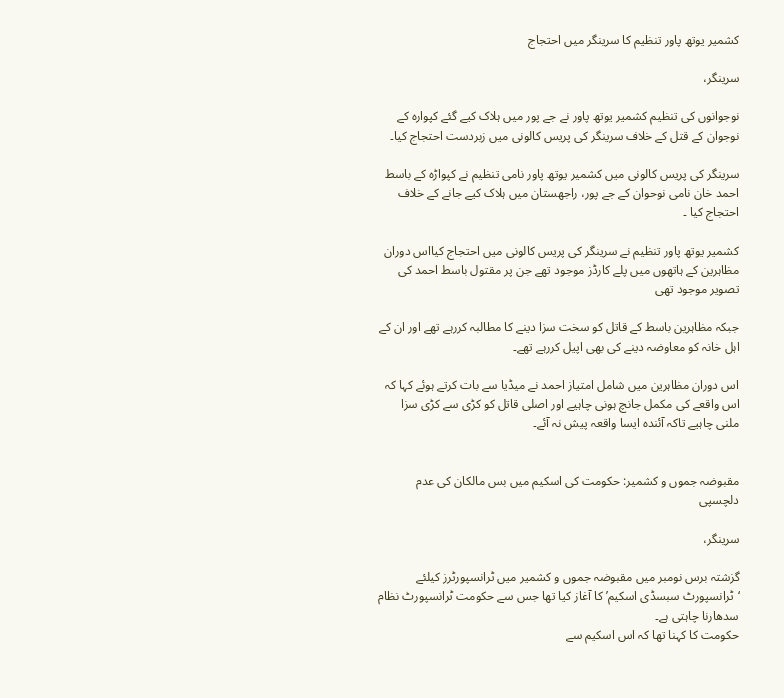کشمیر یوتھ پاور تنظیم کا سرینگر میں احتجاج

سرینگر،

نوجوانوں کی تنظیم کشمیر یوتھ پاور نے جے پور میں ہلاک کیے گئے کپوارہ کے نوجوان کے قتل کے خلاف سرینگر کی پریس کالونی میں زبردست احتجاج کیا۔

سرینگر کی پریس کالونی میں کشمیر یوتھ پاور نامی تنظیم نے کپواڑہ کے باسط احمد خان نامی نوحوان کے جے پور، راجھستان میں ہلاک کیے جانے کے خلاف احتجاج کیا ۔

کشمیر یوتھ پاور تنظیم نے سرینگر کی پریس کالونی میں احتجاج کیااس دوران مظاہرین کے ہاتھوں میں پلے کارڈز موجود تھے جن پر مقتول باسط احمد کی تصویر موجود تھی

جبکہ مظاہرین باسط کے قاتل کو سخت سزا دینے کا مطالبہ کررہے تھے اور ان کے اہل خانہ کو معاوضہ دینے کی بھی اپیل کررہے تھے۔

اس دوران مظاہرین میں شامل امتیاز احمد نے میڈیا سے بات کرتے ہوئے کہا کہ اس واقعے کی مکمل جانچ ہونی چاہیے اور اصلی قاتل کو کڑی سے کڑی سزا ملنی چاہیے تاکہ آئندہ ایسا واقعہ پیش نہ آئے۔


مقبوضہ جموں و کشمیر: حکومت کی اسکیم میں بس مالکان کی عدم دلچسپی

سرینگر،

گزشتہ برس نومبر میں مقبوضہ جموں و کشمیر میں ٹرانسپورٹرز کیلئے ‘ٹرانسپورٹ سبسڈی اسکیم’ کا آغاز کیا تھا جس سے حکومت ٹرانسپورٹ نظام سدھارنا چاہتی ہے۔
حکومت کا کہنا تھا کہ اس اسکیم سے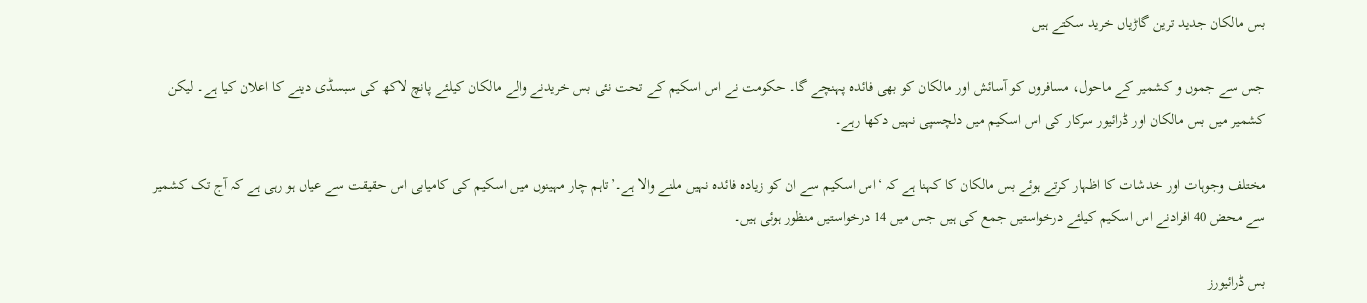بس مالکان جدید ترین گاڑیاں خرید سکتے ہیں

جس سے جموں و کشمیر کے ماحول، مسافروں کو آسائش اور مالکان کو بھی فائدہ پہنچے گا۔ حکومت نے اس اسکیم کے تحت نئی بس خریدنے والے مالکان کیلئے پانچ لاکھ کی سبسڈی دینے کا اعلان کیا ہے۔ لیکن کشمیر میں بس مالکان اور ڈرائیور سرکار کی اس اسکیم میں دلچسپی نہیں دکھا رہے۔

مختلف وجوہات اور خدشات کا اظہار کرتے ہوئے بس مالکان کا کہنا ہے کہ ‘اس اسکیم سے ان کو زیادہ فائدہ نہیں ملنے والا ہے۔’تاہم چار مہینوں میں اسکیم کی کامیابی اس حقیقت سے عیاں ہو رہی ہے کہ آج تک کشمیر سے محض 40 افرادنے اس اسکیم کیلئے درخواستیں جمع کی ہیں جس میں 14 درخواستیں منظور ہوئی ہیں۔

بس ڈرائیورز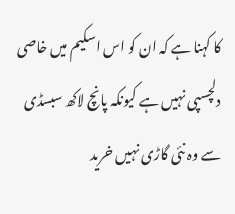کا کہنا ہے کہ ان کو اس اسکیم میں خاصی دلچسپی نہیں ہے کیونکہ پانچ لاکھ سبسڈی سے وہ نئی گاڑی نہیں خرید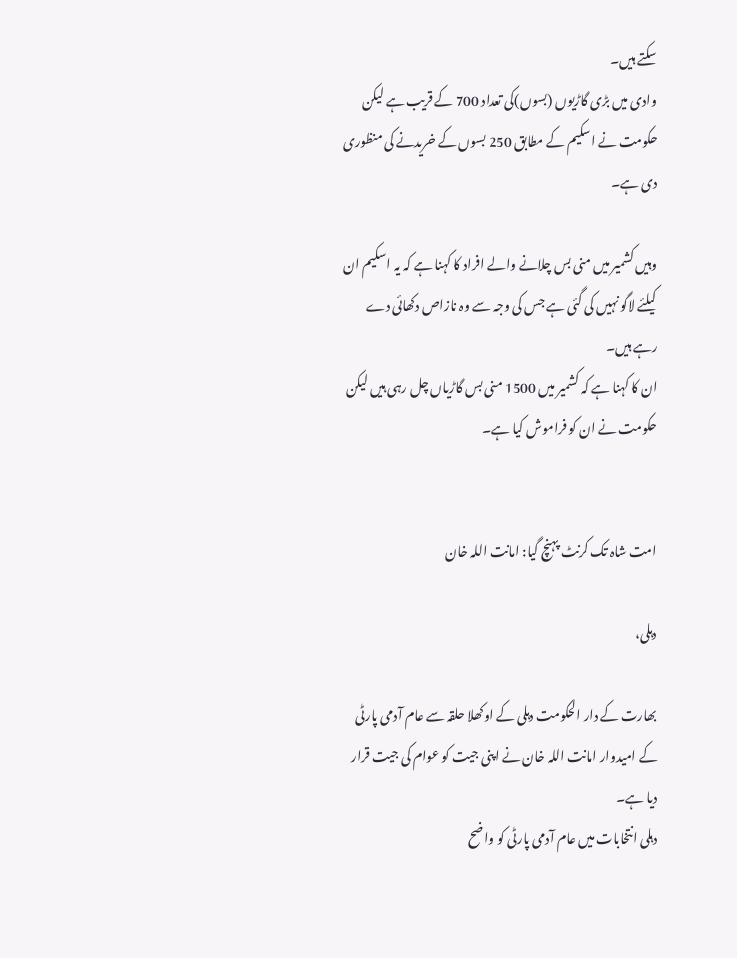سکتے ہیں۔
وادی میں بڑی گاڑیوں (بسوں)کی تعداد 700 کے قریب ہے لیکن حکومت نے اسکیم کے مطابق 250 بسوں کے خریدنے کی منظوری دی ہے۔

وہیں کشمیر میں منی بس چلانے والے افراد کا کہنا ہے کہ یہ اسکیم ان کیلئے لاگو نہیں کی گئی ہے جس کی وجہ سے وہ نازاص دکھائی دے رہے ہیں۔
ان کا کہنا ہے کہ کشمیر میں 1500 منی بس گاڑیاں چل رہی ہیں لیکن حکومت نے ان کو فراموش کیا ہے۔


امت شاہ تک کرنٹ پہنچ گیا: امانت اللہ خان

دہلی،

بھارت کے دار الحکومت دہلی کے اوکھلا حلقہ سے عام آدمی پارٹی کے امیدوار امانت اللہ خان نے اپنی جیت کو عوام کی جیت قرار دیا ہے۔
دہلی انتخابات میں عام آدمی پارٹی کو واضح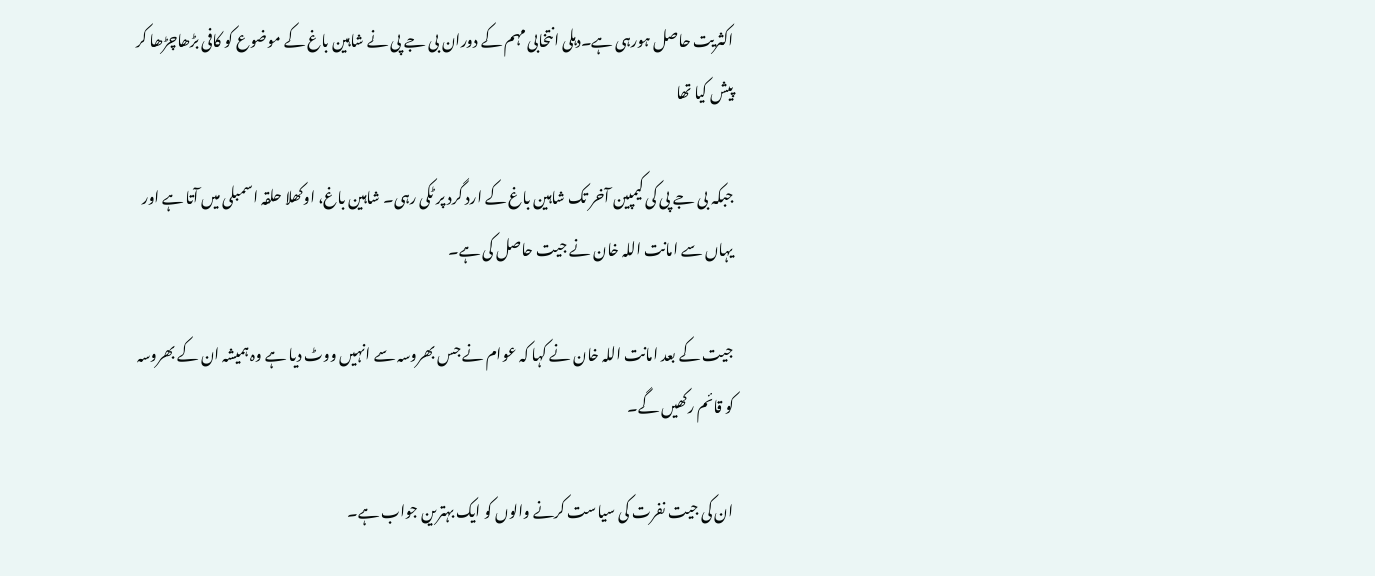اکثریت حاصل ہورہی ہے۔دہلی انتخابی مہم کے دوران بی جے پی نے شاہین باغ کے موضوع کو کافی بڑھاچڑھا کر پیش کیا تھا

جبکہ بی جے پی کی کیمپین آخر تک شاہین باغ کے ارد گرد پر ٹکی رہی۔ شاہین باغ، اوکھلا حلقہ اسمبلی میں آتا ہے اور یہاں سے امانت اللہ خان نے جیت حاصل کی ہے۔

جیت کے بعد امانت اللہ خان نے کہا کہ عوام نے جس بھروسہ سے انہیں ووٹ دیا ہے وہ ہمیشہ ان کے بھروسہ کو قائم رکھیں گے۔

ان کی جیت نفرت کی سیاست کرنے والوں کو ایک بہترین جواب ہے۔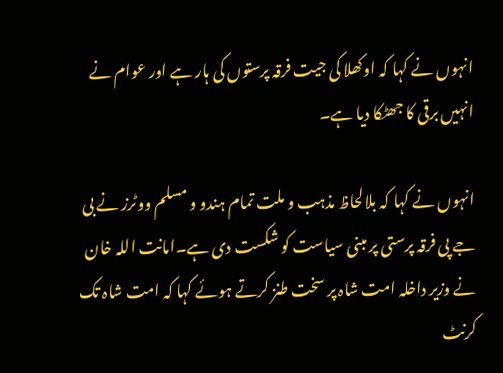انہوں نے کہا کہ اوکھلا کی جیت فرقہ پرستوں کی ہار ہے اور عوام نے انہیں برقی کا جھٹکا دیا ہے۔

انہوں نے کہا کہ بلالحاظ مذہب و ملت تمام ہندو و مسلم ووٹرز نے بی جے پی فرقہ پرستی پر مبنی سیاست کو شکست دی ہے۔امانت اللہ خان نے وزیر داخلہ امت شاہ پر سخت طنز کرتے ہوئے کہا کہ امت شاہ تک کرنٹ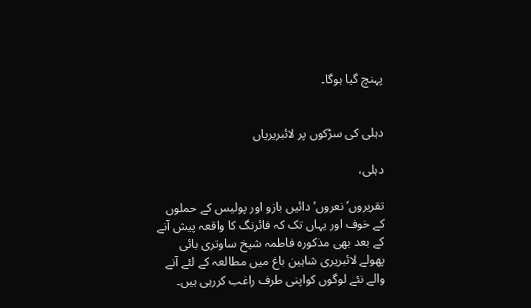پہنچ گیا ہوگا۔


دہلی کی سڑکوں پر لائبریریاں

دہلی،

تقریروں’ نعروں’ دائیں بازو اور پولیس کے حملوں کے خوف اور یہاں تک کہ فائرنگ کا واقعہ پیش آنے کے بعد بھی مذکورہ فاطمہ شیخ ساوتری بائی پھولے لائبریری شاہین باغ میں مطالعہ کے لئے آنے والے نئے لوگوں کواپنی طرف راغب کررہی ہیں۔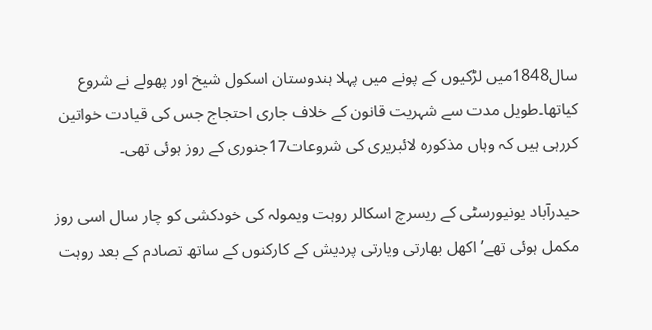سال1848میں لڑکیوں کے پونے میں پہلا ہندوستان اسکول شیخ اور پھولے نے شروع کیاتھا۔طویل مدت سے شہریت قانون کے خلاف جاری احتجاج جس کی قیادت خواتین کررہی ہیں کہ وہاں مذکورہ لائبریری کی شروعات17جنوری کے روز ہوئی تھی۔

حیدرآباد یونیورسٹی کے ریسرچ اسکالر روہت ویمولہ کی خودکشی کو چار سال اسی روز مکمل ہوئی تھے’ اکھل بھارتی ویارتی پردیش کے کارکنوں کے ساتھ تصادم کے بعد روہت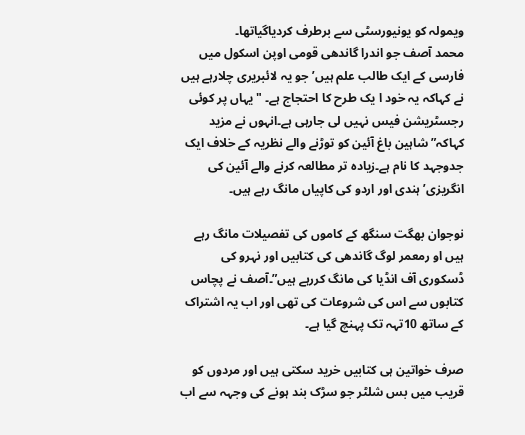ویمولہ کو یونیورسٹی سے برطرف کردیاگیاتھا۔
محمد آصف جو اندرا گاندھی قومی اوپن اسکول میں فارسی کے ایک طالب علم ہیں’ جو یہ لائبریری چلارہے ہیں نے کہاکہ یہ خود ا یک طرح کا احتجاج ہے۔ "یہاں پر کوئی رجسٹریشن فیس نہیں لی جارہی ہے۔انہوں نے مزید کہاکہ”شاہین باغ آئین کو توڑنے والے نظریہ کے خلاف ایک جدوجہد کا نام ہے۔زیادہ تر مطالعہ کرنے والے آئین کی انگریزی’ ہندی اور اردو کی کاپیاں مانگ رہے ہیں۔

نوجوان بھگت سنگھ کے کاموں کی تفصیلات مانگ رہے ہیں او رمعمر لوگ گاندھی کی کتابیں اور نہرو کی ڈسکوری آف انڈیا کی مانگ کررہے ہیں”۔آصف نے پچاس کتابوں سے اس کی شروعات کی تھی اور اب یہ اشتراک کے ساتھ 10تہہ تک پہنچ گیا ہے۔

صرف خواتین ہی کتابیں خرید سکتی ہیں اور مردوں کو قریب میں بس شلٹر جو سڑک بند ہونے کی وجہہ سے اب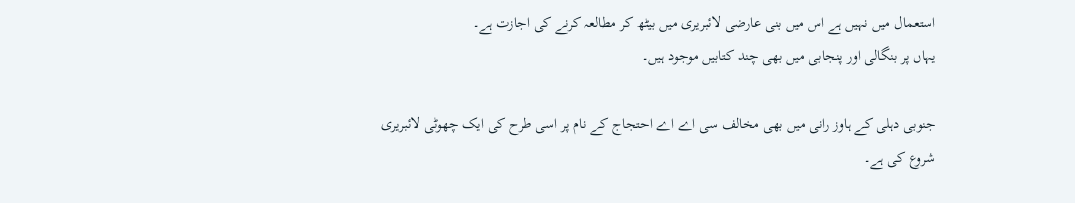استعمال میں نہیں ہے اس میں بنی عارضی لائبریری میں بیٹھ کر مطالعہ کرنے کی اجازت ہے۔
یہاں پر بنگالی اور پنجابی میں بھی چند کتابیں موجود ہیں۔

جنوبی دہلی کے ہاوز رانی میں بھی مخالف سی اے اے احتجاج کے نام پر اسی طرح کی ایک چھوٹی لائبریری شروع کی ہے۔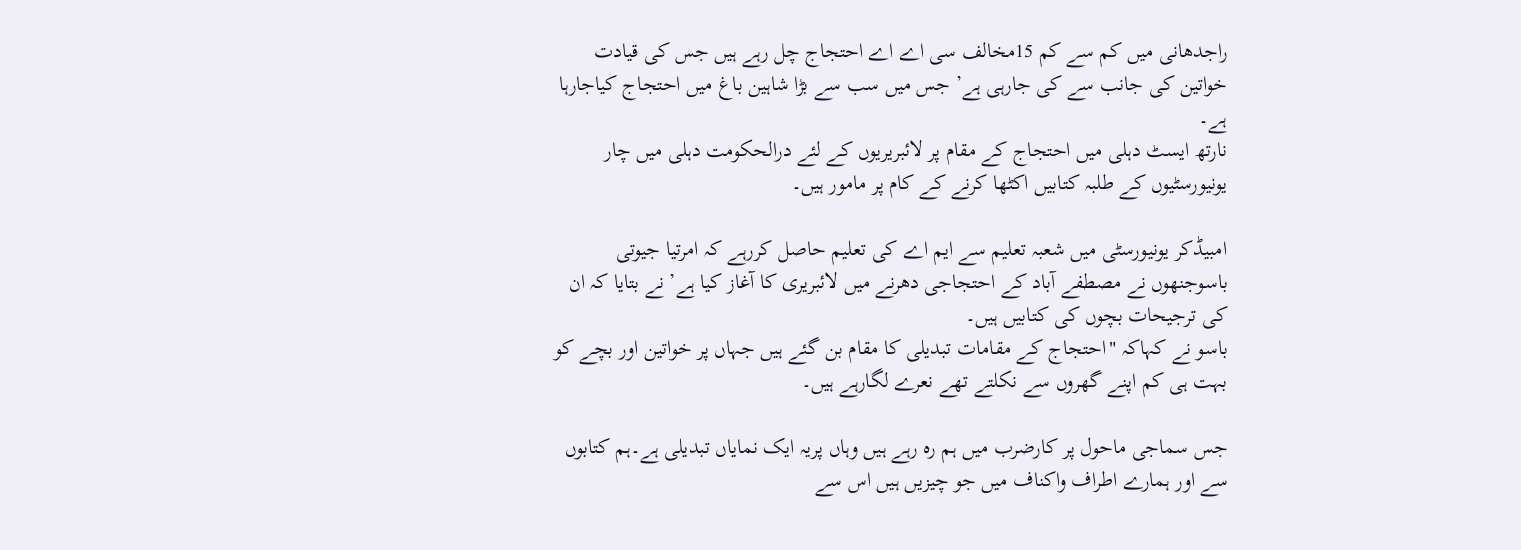راجدھانی میں کم سے کم 15مخالف سی اے اے احتجاج چل رہے ہیں جس کی قیادت خواتین کی جانب سے کی جارہی ہے’ جس میں سب سے بڑا شاہین باغ میں احتجاج کیاجارہا ہے۔
نارتھ ایسٹ دہلی میں احتجاج کے مقام پر لائبریریوں کے لئے درالحکومت دہلی میں چار یونیورسٹیوں کے طلبہ کتابیں اکٹھا کرنے کے کام پر مامور ہیں۔

امبیڈکر یونیورسٹی میں شعبہ تعلیم سے ایم اے کی تعلیم حاصل کررہے کہ امرتیا جیوتی باسوجنھوں نے مصطفے آباد کے احتجاجی دھرنے میں لائبریری کا آغاز کیا ہے’ نے بتایا کہ ان کی ترجیحات بچوں کی کتابیں ہیں۔
باسو نے کہاکہ "احتجاج کے مقامات تبدیلی کا مقام بن گئے ہیں جہاں پر خواتین اور بچے کو بہت ہی کم اپنے گھروں سے نکلتے تھے نعرے لگارہے ہیں۔

جس سماجی ماحول پر کارضرب میں ہم رہ رہے ہیں وہاں پریہ ایک نمایاں تبدیلی ہے۔ہم کتابوں سے اور ہمارے اطراف واکناف میں جو چیزیں ہیں اس سے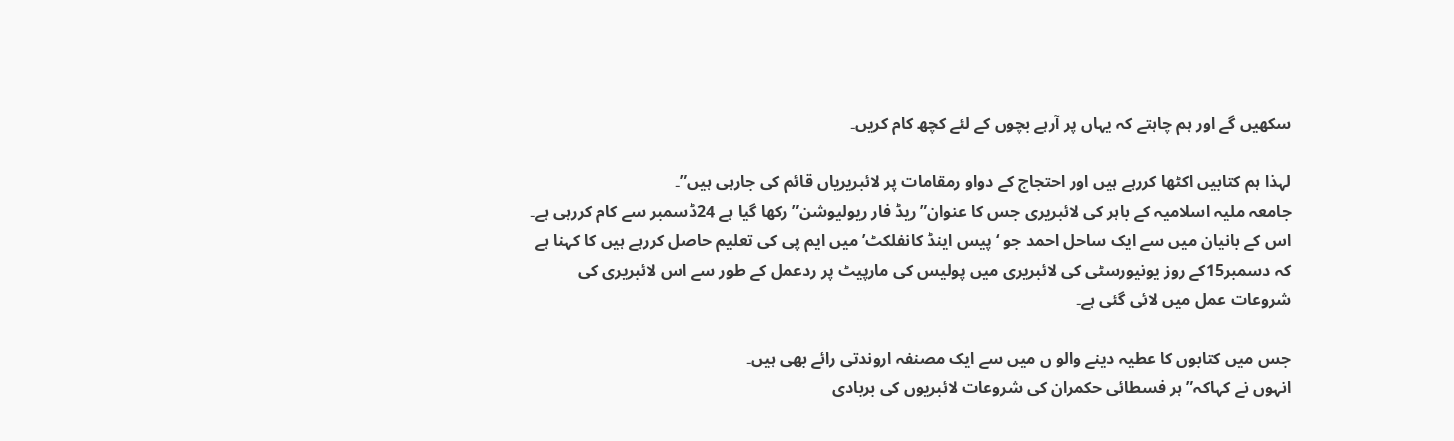سکھیں گے اور ہم چاہتے کہ یہاں پر آرہے بچوں کے لئے کچھ کام کریں۔

لہذا ہم کتابیں اکٹھا کررہے ہیں اور احتجاج کے دواو رمقامات پر لائبریریاں قائم کی جارہی ہیں”۔
جامعہ ملیہ اسلامیہ کے باہر کی لائبریری جس کا عنوان”ریڈ فار ریولیوشن” رکھا گیا ہے 24ڈسمبر سے کام کررہی ہے۔
اس کے بانیان میں سے ایک ساحل احمد جو ‘پیس اینڈ کانفلکٹ’ میں ایم پی کی تعلیم حاصل کررہے ہیں کا کہنا ہے کہ دسمبر15کے روز یونیورسٹی کی لائبریری میں پولیس کی مارپیٹ پر ردعمل کے طور سے اس لائبریری کی شروعات عمل میں لائی گئی ہے۔

جس میں کتابوں کا عطیہ دینے والو ں میں سے ایک مصنفہ اروندتی رائے بھی ہیں۔
انہوں نے کہاکہ”ہر فسطائی حکمران کی شروعات لائبریوں کی بربادی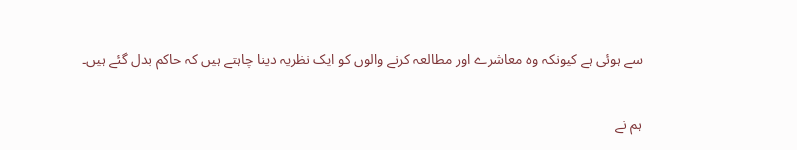سے ہوئی ہے کیونکہ وہ معاشرے اور مطالعہ کرنے والوں کو ایک نظریہ دینا چاہتے ہیں کہ حاکم بدل گئے ہیں۔

ہم نے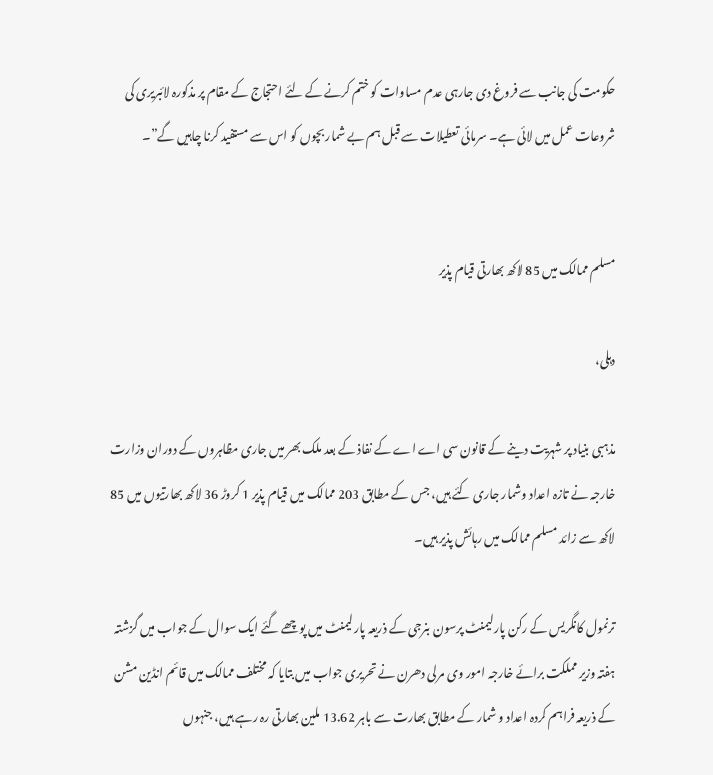حکومت کی جانب سے فروغ دی جارہی عدم مساوات کو ختم کرنے کے لئے احتجاج کے مقام پر مذکورہ لائبریری کی شروعات عمل میں لائی ہے۔ سرمائی تعطیلات سے قبل ہم بے شمار بچوں کو اس سے مستفید کرنا چاہیں گے”۔


مسلم ممالک میں 85 لاکھ بھارتی قیام پذیر

دہلی،

مذہبی بنیاد پر شہریت دینے کے قانون سی اے اے کے نفاذ کے بعد ملک بھر میں جاری مظاہروں کے دوران وزارت خارجہ نے تازہ اعداد وشمار جاری کئے ہیں، جس کے مطابق 203 ممالک میں قیام پذیر 1 کروڑ 36 لاکھ بھارتیوں میں 85 لاکھ سے زائد مسلم ممالک میں رہائش پذیر ہیں۔

ترنمول کانگریس کے رکن پارلیمنٹ پرسون بنرجی کے ذریعہ پارلیمنٹ میں پوچھے گئے ایک سوال کے جواب میں گزشتہ ہفتہ وزیر مملکت برائے خارجہ امور وی مرلی دھرن نے تحریری جواب میں بتایا کہ مختلف ممالک میں قائم انڈین مشن کے ذریعہ فراہم کردہ اعداد و شمار کے مطابق بھارت سے باہر 13.62 ملین بھارتی رہ رہے ہیں، جنہوں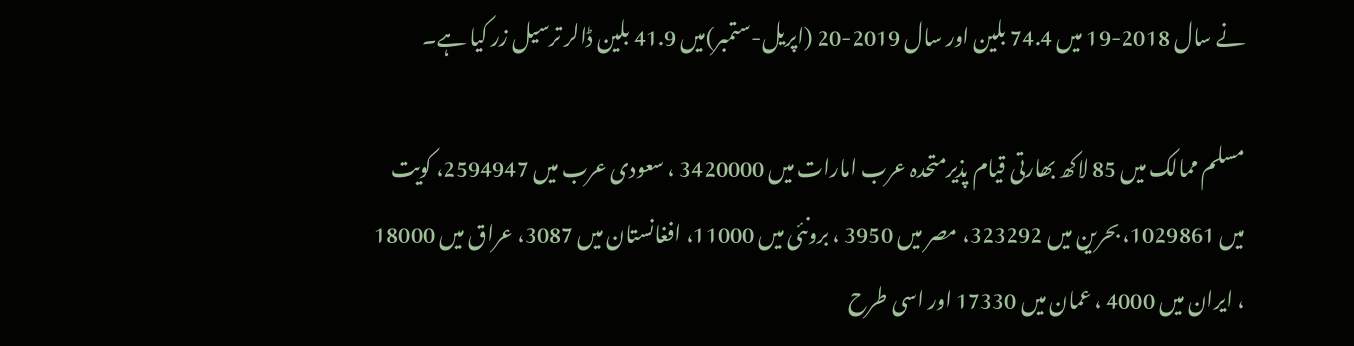نے سال 2018-19 میں 74.4 بلین اور سال 2019-20 (اپریل-ستمبر)میں 41.9 بلین ڈالر ترسیل زر کیا ہے۔

مسلم ممالک میں 85 لاکھ بھارتی قیام پذیرمتحدہ عرب امارات میں 3420000 ، سعودی عرب میں 2594947، کویت میں 1029861، بحرین میں 323292، مصر میں 3950 ، برونئی میں 11000، افغانستان میں 3087، عراق میں 18000 ، ایران میں 4000 ، عمان میں 17330 اور اسی طرح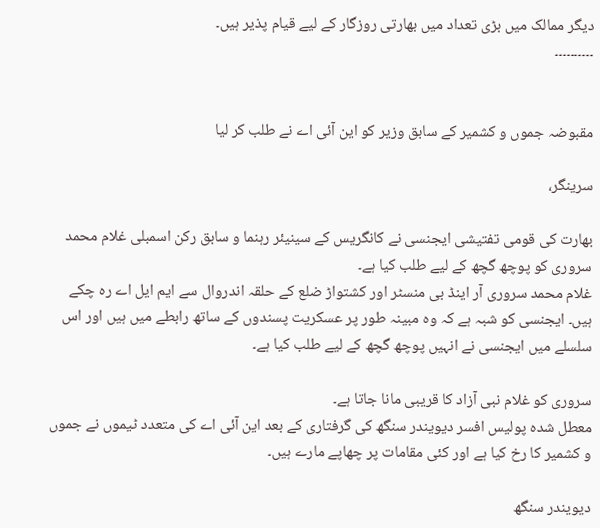دیگر ممالک میں بڑی تعداد میں بھارتی روزگار کے لیے قیام پذیر ہیں۔
۔۔۔۔۔۔۔۔۔۔


مقبوضہ جموں و کشمیر کے سابق وزیر کو این آئی اے نے طلب کر لیا

سرینگر،

بھارت کی قومی تفتیشی ایجنسی نے کانگریس کے سینیئر رہنما و سابق رکن اسمبلی غلام محمد سروری کو پوچھ گچھ کے لیے طلب کیا ہے۔
غلام محمد سروری آر اینڈ بی منسٹر اور کشتواڑ ضلع کے حلقہ اندروال سے ایم ایل اے رہ چکے ہیں۔ ایجنسی کو شبہ ہے کہ وہ مبینہ طور پر عسکریت پسندوں کے ساتھ رابطے میں ہیں اور اس سلسلے میں ایجنسی نے انہیں پوچھ گچھ کے لیے طلب کیا ہے۔

سروری کو غلام نبی آزاد کا قریبی مانا جاتا ہے۔
معطل شدہ پولیس افسر دیویندر سنگھ کی گرفتاری کے بعد این آئی اے کی متعدد ٹیموں نے جموں و کشمیر کا رخ کیا ہے اور کئی مقامات پر چھاپے مارے ہیں۔

دیویندر سنگھ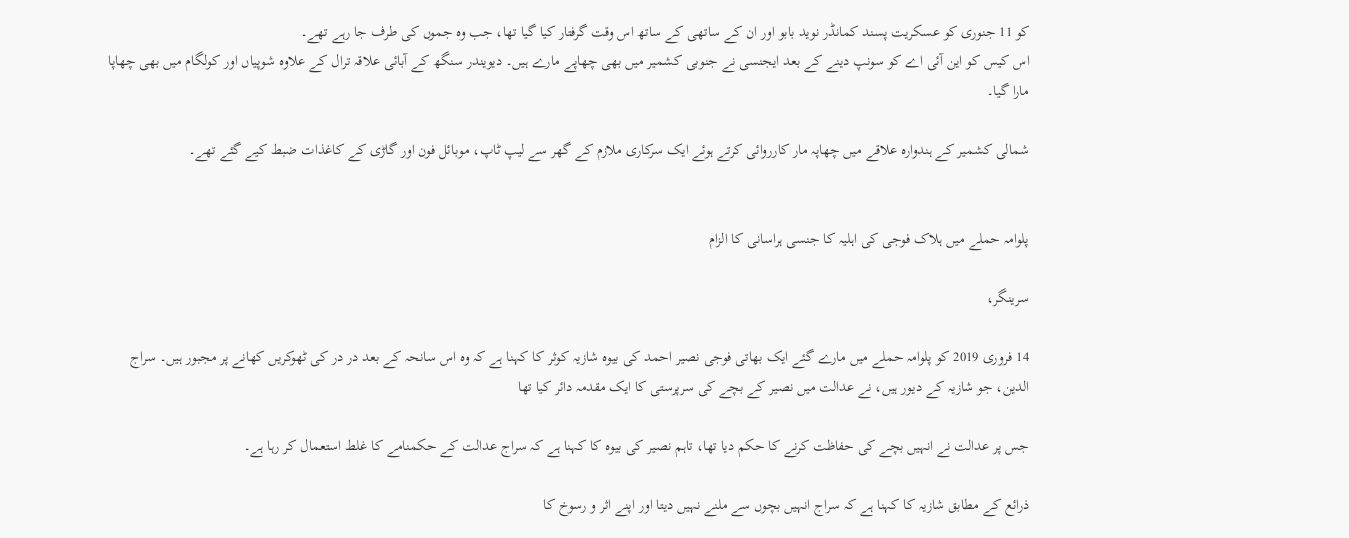کو 11 جنوری کو عسکریت پسند کمانڈر نوید بابو اور ان کے ساتھی کے ساتھ اس وقت گرفتار کیا گیا تھا، جب وہ جموں کی طرف جا رہے تھے۔
اس کیس کو این آئی اے کو سونپ دینے کے بعد ایجنسی نے جنوبی کشمیر میں بھی چھاپے مارے ہیں۔ دیویندر سنگھ کے آبائی علاقہ ترال کے علاوہ شوپیاں اور کولگام میں بھی چھاپا مارا گیا۔

شمالی کشمیر کے ہندوارہ علاقے میں چھاپہ مار کارروائی کرتے ہوئے ایک سرکاری ملازم کے گھر سے لیپ ٹاپ، موبائل فون اور گاڑی کے کاغذات ضبط کیے گئے تھے۔


پلوامہ حملے میں ہلاک فوجی کی اہلیہ کا جنسی ہراسانی کا الزام

سرینگر،

14 فروری 2019 کو پلوامہ حملے میں مارے گئے ایک بھاتی فوجی نصیر احمد کی بیوہ شازیہ کوثر کا کہنا ہے کہ وہ اس سانحہ کے بعد در در کی ٹھوکریں کھانے پر مجبور ہیں۔ سراج الدین، جو شازیہ کے دیور ہیں، نے عدالت میں نصیر کے بچے کی سرپرستی کا ایک مقدمہ دائر کیا تھا

جس پر عدالت نے انہیں بچے کی حفاظت کرنے کا حکم دیا تھا، تاہم نصیر کی بیوہ کا کہنا ہے کہ سراج عدالت کے حکمنامے کا غلط استعمال کر رہا ہے۔

ذرائع کے مطابق شازیہ کا کہنا ہے کہ سراج انہیں بچوں سے ملنے نہیں دیتا اور اپنے اثر و رسوخ کا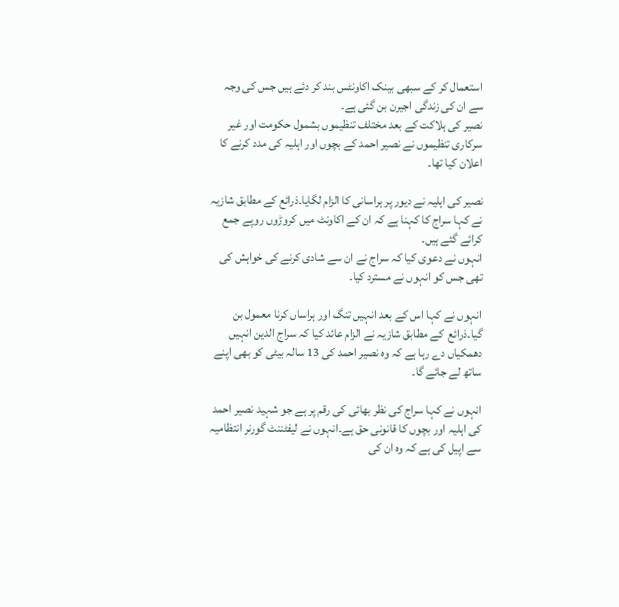استعمال کر کے سبھی بینک اکاونٹس بند کر دئے ہیں جس کی وجہ سے ان کی زندگی اجیرن بن گئی ہے۔
نصیر کی ہلاکت کے بعد مختلف تنظیموں بشمول حکومت اور غیر سرکاری تنظیموں نے نصیر احمد کے بچوں اور اہلیہ کی مدد کرنے کا اعلان کیا تھا۔

نصیر کی اہلیہ نے دیور پر ہراسانی کا الزام لگایا۔ذرائع کے مطابق شازیہ نے کہا سراج کا کہنا ہے کہ ان کے اکاونٹ میں کروڑوں روپے جمع کرائے گئے ہیں۔
انہوں نے دعوی کیا کہ سراج نے ان سے شادی کرنے کی خواہش کی تھی جس کو انہوں نے مسترد کیا۔

انہوں نے کہا اس کے بعد انہیں تنگ اور ہراساں کرنا معمول بن گیا۔ذرائع  کے مطابق شازیہ نے الزام عائد کیا کہ سراج الدین انہیں دھمکیاں دے رہا ہے کہ وہ نصیر احمد کی 13 سالہ بیٹی کو بھی اپنے ساتھ لے جائے گا۔

انہوں نے کہا سراج کی نظر بھائی کی رقم پر ہے جو شہید نصیر احمد کی اہلیہ اور بچوں کا قانونی حق ہے۔انہوں نے لیفٹننٹ گورنر انتظامیہ سے اپیل کی ہے کہ وہ ان کی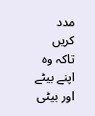مدد کریں تاکہ وہ اپنے بیٹے اور بیٹی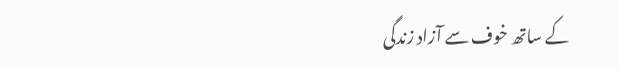کے ساتھ خوف سے آزاد زندگی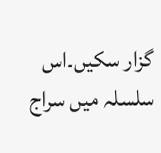گزار سکیں۔اس سلسلہ میں سراج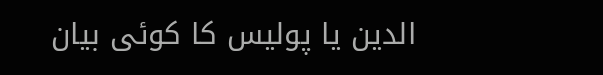الدین یا پولیس کا کوئی بیان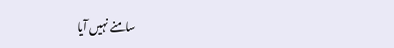سامنے نہیں آیا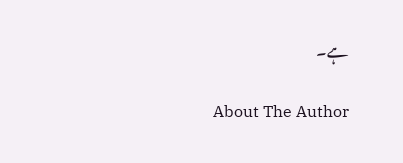ہے۔

About The Author